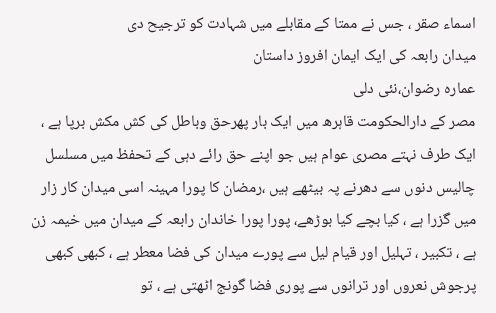اسماء صقر ، جس نے ممتا كے مقابلے میں شہادت كو ترجیح دى
میدان رابعہ کى ایک ایمان افروز داستان
عمارہ رضوان،نئى دلى
مصر کے دارالحکومت قاہرھ میں ایک بار پھرحق وباطل کى کش مکش برپا ہے ، ایک طرف نہتے مصرى عوام ہیں جو اپنے حق رائے دہى کے تحفظ میں مسلسل چالیس دنوں سے دھرنے پہ بیٹھے ہیں ،رمضان کا پورا مہینہ اسى میدان کار زار میں گزرا ہے ، کیا بچے کیا بوڑھے، پورا پورا خاندان رابعہ کے میدان میں خیمہ زن ہے ، تکبیر ، تہلیل اور قیام لیل سے پورے میدان کى فضا معطر ہے ، کبھى کبھى پرجوش نعروں اور ترانوں سے پورى فضا گونج اٹھتى ہے ، تو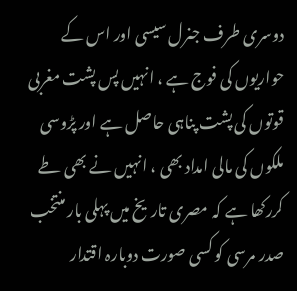دوسرى طرف جنرل سیسى اور اس کے حواریوں کى فوج ہے ، انہیں پس پشت مغربى قوتوں کى پشت پناہى حاصل ہے اور پڑوسى ملکوں کى مالى امداد بھى ، انہیں نے بھى طے کررکھا ہے کہ مصرى تاریخ میں پہلى بار منتخب صدر مرسى کو کسى صورت دوبارہ اقتدار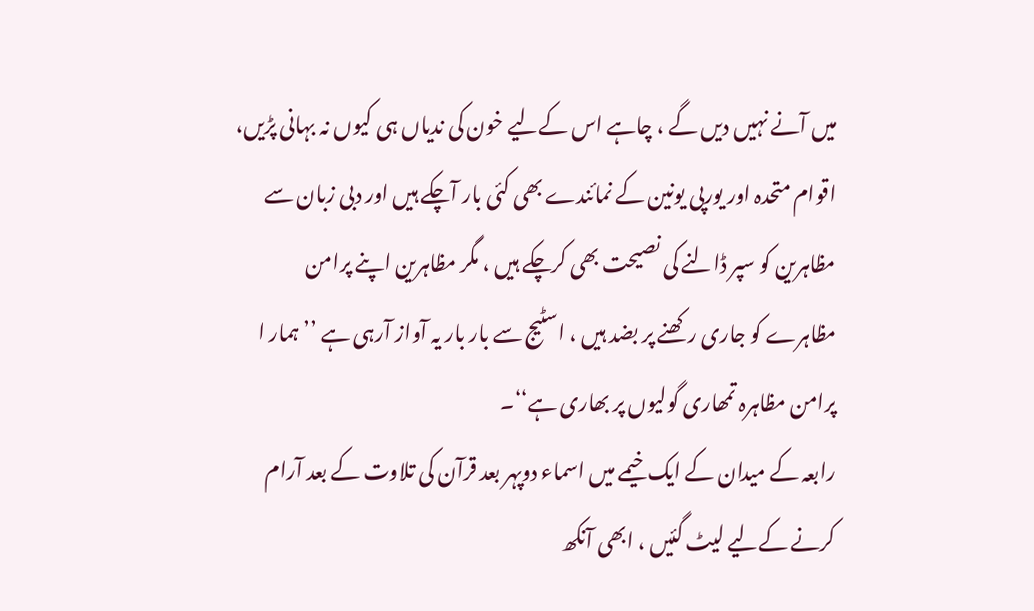میں آنے نہیں دیں گے ، چاہے اس کےلیے خون کى ندیاں ہى کیوں نہ بہانى پڑیں، اقوام متحدہ اور یورپى یونین کے نمائندے بھى کئى بار آچکے ہیں اور دبى زبان سے مظاہرین کو سپر ڈالنے کى نصیحت بھى کرچکے ہیں ، مگر مظاہرین اپنے پرامن مظاہرے کو جارى رکھنے پر بضد ہیں ، اسٹیج سے بار بار یہ آواز آرہى ہے ’’ ہمار ا پرامن مظاہرہ تمھارى گولیوں پر بھارى ہے‘‘۔
رابعہ کے میدان کے ایک خیمے میں اسماء دوپہر بعد قرآن کى تلاوت کے بعد آرام کرنے کےلیے لیٹ گئیں ، ابھى آنکھ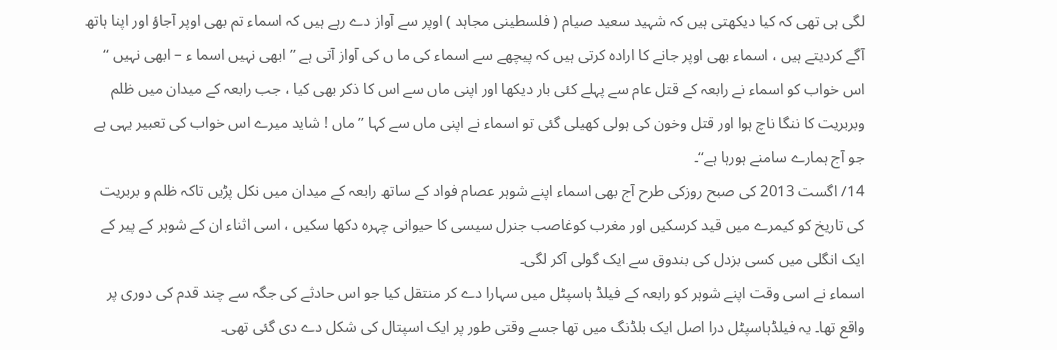لگى ہى تھى کہ کیا دیکھتى ہیں کہ شہید سعید صیام ( فلسطینى مجاہد ) اوپر سے آواز دے رہے ہیں کہ اسماء تم بھى اوپر آجاؤ اور اپنا ہاتھ آگے کردیتے ہیں ، اسماء بھى اوپر جانے کا ارادہ کرتى ہیں کہ پیچھے سے اسماء کى ما ں کى آواز آتى ہے ’’ ابھى نہیں اسما ء – ابھى نہیں ‘‘
اس خواب کو اسماء نے رابعہ کے قتل عام سے پہلے کئى بار دیکھا اور اپنى ماں سے اس کا ذکر بھى کیا ، جب رابعہ کے میدان میں ظلم وبربریت کا ننگا ناچ ہوا اور قتل وخون کى ہولى کھیلى گئى تو اسماء نے اپنى ماں سے کہا ’’ ماں ! شاید میرے اس خواب کى تعبیر یہى ہے جو آج ہمارے سامنے ہورہا ہے‘‘۔
14/ اگست 2013 کی صبح روزکى طرح آج بھى اسماء اپنے شوہر عصام فواد کے ساتھ رابعہ کے میدان میں نکل پڑیں تاکہ ظلم و بربریت کى تاریخ کو کیمرے میں قید کرسکیں اور مغرب کوغاصب جنرل سیسى کا حیوانى چہرہ دکھا سکیں ، اسى اثناء ان کے شوہر کے پیر کے ایک انگلى میں کسى بزدل کى بندوق سے ایک گولى آکر لگى۔
اسماء نے اسى وقت اپنے شوہر کو رابعہ کے فیلڈ ہاسپٹل میں سہارا دے کر منتقل کیا جو اس حادثے کى جگہ سے چند قدم کى دورى پر واقع تھا۔ یہ فیلڈہاسپٹل درا اصل ایک بلڈنگ میں تھا جسے وقتى طور پر ایک اسپتال کى شکل دے دى گئى تھى۔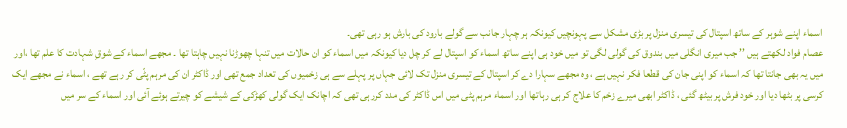اسماء اپنے شوہر کے ساتھ اسپتال کى تیسرى منزل پر بڑى مشکل سے پہونچیں کیونکہ ہر چہار جانب سے گولے بارود کى بارش ہو رہى تھى۔
عصام فواد لکھتے ہیں ’’ جب میرى انگلى میں بندوق کى گولى لگى تو میں خود ہى اپنے ساتھ اسماء کو اسپتال لے کر چل دیا کیونکہ میں اسماء کو ان حالات میں تنہا چھوڑنا نہیں چاہتا تھا ۔ مجھے اسماء کے شوقِ شہادت کا علم تھا ،اور میں یہ بھى جانتا تھا کہ اسماء کو اپنى جان کى قطعا فکر نہیں ہے ، وہ مجھے سہارا دے کر اسپتال کے تیسرى منزل تک لائى جہاں پر پہلے سے ہى زخمیوں کى تعداد جمع تھى اور ڈاکٹر ان کى مرہم پٹّى کر رہے تھے ، اسماء نے مجھے ایک کرسى پر بٹھا دیا اور خود فرش پر بیٹھ گئى ، ڈاکٹر ابھى میرے زخم کا علاج کر ہى رہاتھا اور اسماء مرہم پٹى میں اس ڈاکٹر کى مدد کررہى تھى کہ اچانک ایک گولى کھڑکى کے شیشے کو چیرتے ہوئے آئى اور اسماء کے سر میں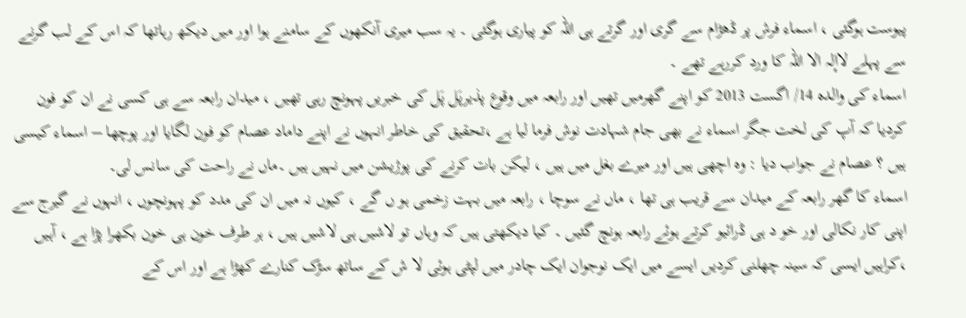پیوست ہوگئى ، اسماء فرش پر ڈھڑام سے گرى اور گرتے ہى اللہ کو پیارى ہوگئى ۔ یہ سب میرى آنکھوں کے سامنے ہوا اور میں دیکھ رہاتھا کہ اس کے لب گرنے سے پہلے لاإلہ الا اللہ کا ورد کررہے تھے ۔
اسماء کى والدہ 14/ اگست 2013 کو اپنے گھرمیں تھیں اور رابعہ میں وقوع پذیرپَل پَل کى خبریں پہونچ رہى تھیں ، میدان رابعہ سے ہى کسى نے ان کو فون کردیا کہ آپ کى لخت جگر اسماء نے بھى جام شہادت نوش فرما لیا ہے ،تحقیق کى خاطر انہوں نے اپنے داماد عصام کو فون لگایا اور پوچھا – اسماء کیسى ہیں ؟ عصام نے جواب دیا : وہ اچھى ہیں اور میرے بغل میں ہیں ، لیکن بات کرنے کى پوژیشن میں نہیں ہیں ۔ماں نے راحت کى سانس لى۔
اسماء کا گھر رابعہ کے میدان سے قریب ہى تھا ، ماں نے سوچا ، رابعہ میں بہت زخمى ہو ں گے ، کیوں نہ میں ان کى مدد کو پہونچوں ، انہوں نے گیرج سے اپنى کار نکالى اور خو د ہى ڈرائیو کرتے ہوئے رابعہ ہونچ گئیں ۔ کیا دیکھتى ہیں کہ وہاں تو لاشیں ہى لاشیں ہیں ، ہر طرف خون ہى خون بکھرا پڑا ہے ، آہیں ،کراہیں ایسى کہ سینہ چھلنى کردیں ایسے میں ایک نوجوان ایک چادر میں لپٹى ہوئى لا ش کے ساتھ سڑک کنارے کھڑا ہے اور اس کے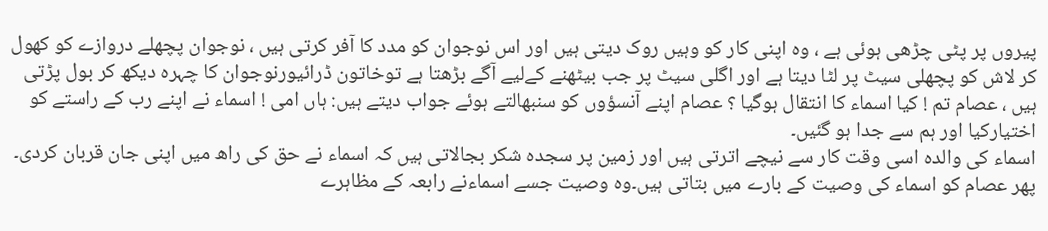پیروں پر پٹى چڑھى ہوئى ہے ، وہ اپنى کار کو وہیں روک دیتى ہیں اور اس نوجوان کو مدد کا آفر کرتى ہیں ، نوجوان پچھلے دروازے کو کھول کر لاش کو پچھلى سیٹ پر لٹا دیتا ہے اور اگلى سیٹ پر جب بیٹھنے کےلیے آگے بڑھتا ہے توخاتون ڈرائیورنوجوان کا چہرہ دیکھ کر بول پڑتى ہیں ، عصام تم ! کیا اسماء کا انتقال ہوگیا ؟ عصام اپنے آنسؤوں کو سنبھالتے ہوئے جواب دیتے ہیں: ہاں امى ! اسماء نے اپنے رب کے راستے کو اختیارکیا اور ہم سے جدا ہو گئیں۔
اسماء کى والدہ اسى وقت کار سے نیچے اترتى ہیں اور زمین پر سجدہ شکر بجالاتى ہیں کہ اسماء نے حق کى راھ میں اپنى جان قربان کردی۔ پھر عصام کو اسماء کى وصیت کے بارے میں بتاتى ہیں۔وہ وصیت جسے اسماءنے رابعہ کے مظاہرے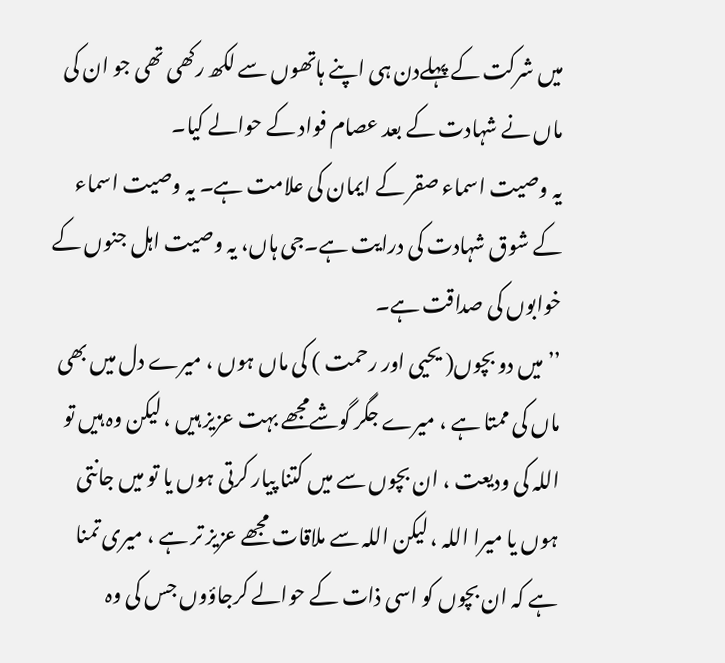میں شرکت کے پہلےدن ہى اپنے ہاتھوں سے لکھ رکھى تھى جو ان کى ماں نے شہادت کے بعد عصام فواد کے حوالے کیا۔
یہ وصیت اسماء صقر کے ایمان کى علامت ہے۔ یہ وصیت اسماء کے شوق شہادت کى درایت ہے۔جی ہاں، یہ وصیت اہل جنوں کے خوابوں کى صداقت ہے۔
’’میں دو بچوں( یحیى اور رحمت ) کى ماں ہوں ، میرے دل میں بھى ماں کى ممتا ہے ، میرے جگر گوشےمجھے بہت عزیز ہیں ، لیکن وہ ہیں تو اللہ کى ودیعت ، ان بچوں سے میں کتنا پیار کرتى ہوں یا تو میں جانتى ہوں یا میرا اللہ ، لیکن اللہ سے ملاقات مجھے عزیز تر ہے ، میرى تمنا ہے کہ ان بچوں کو اسى ذات کے حوالے کرجاؤوں جس کى وہ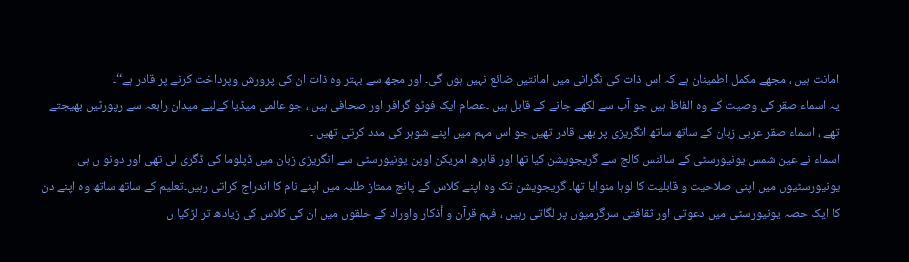امانت ہیں ، مجھے مکمل اطمینان ہے کہ اس ذات کى نگرانى میں امانتیں ضائع نہیں ہوں گى۔ اور مجھ سے بہتر وہ ذات ان کى پرورش وپرداخت کرنے پر قادر ہے‘‘۔
یہ اسماء صقر کى وصیت کے وہ الفاظ ہیں جو آب سے لکھے جانے کے قابل ہیں ۔عصام ایک فوٹو گرافر اور صحافى ہیں ، جو عالمى میڈیا کےلیے میدان رابعہ سے رپورٹیں بھیجتے تھے ، اسماء صقر عربى زبان کے ساتھ ساتھ انگریزى پر بھى قادر تھیں جو اس مہم میں اپنے شوہر کى مدد کرتى تھیں ۔
اسماء نے عین شمس یونیورسٹى کے سائنس کالج سے گریجویشن کیا تھا اور قاہرھ امریکن اوپن یونیورسٹى سے انگریزى زبان میں ڈپلوما کى ڈگرى لى تھى اور دونو ں ہى یونیورسٹیوں میں اپنى صلاحیت و قابلیت کا لوہا منوایا تھا۔ گریجویشن تک وہ اپنے کلاس کے پانچ ممتاز طلبہ میں اپنے نام کا اندراج کراتى رہیں۔تعلیم کے ساتھ ساتھ وہ اپنے دن کا ایک حصہ یونیورسٹى میں دعوتى اور ثقافتى سرگرمیوں پر لگاتى رہیں ، فہم قرآن و أذکار واوراد کے حلقوں میں ان کى کلاس کى زیادھ تر لڑکیا ں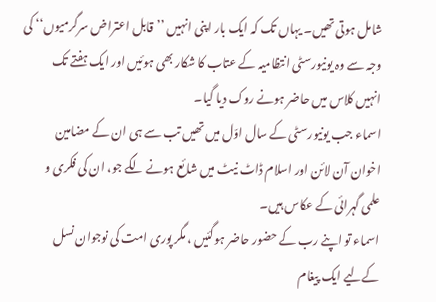شامل ہوتى تھیں۔ یہاں تک کہ ایک بار اپنى انہیں ’’قابل اعتراض سرگرمیوں‘‘ کى وجہ سے وہ یونیورسٹى انتظامیہ کے عتاب کا شکار بھى ہوئیں اور ایک ہفتے تک انہیں کلاس میں حاضر ہونے روک دیا گیا۔
اسماء جب یونیورسٹى کے سال اوّل میں تھیں تب سے ہى ان کے مضامین اخوان آن لائن اور اسلام ڈاٹ نیٹ میں شائع ہونے لگے جو، ان کى فکرى و علمى گہرائى کے عکاس ہیں۔
اسماء تو اپنے رب کے حضور حاضر ہوگئیں ، مگر پورى امت کى نوجوان نسل کےلیے ایک پیغام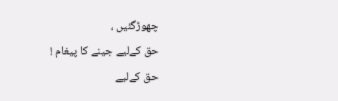چھوڑگئیں ،
حق کےلیے جینے کا پیغام !
حق کےلیے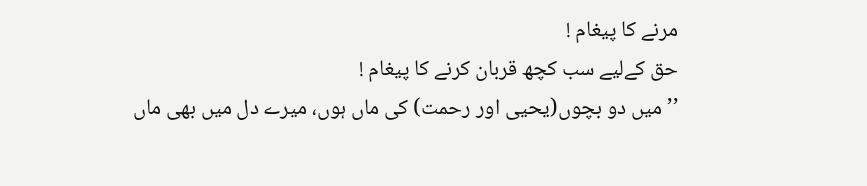مرنے کا پیغام !
حق کےلیے سب کچھ قربان کرنے کا پیغام !
’’میں دو بچوں(یحیى اور رحمت) کى ماں ہوں، میرے دل میں بھى ماں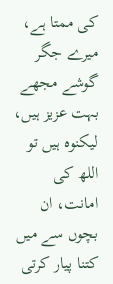کى ممتا ہے، میرے جگر گوشے مجھے بہت عزیز ہیں، لیکنوہ ہیں تو اللھ کى امانت، ان بچوں سے میں کتنا پیار کرتى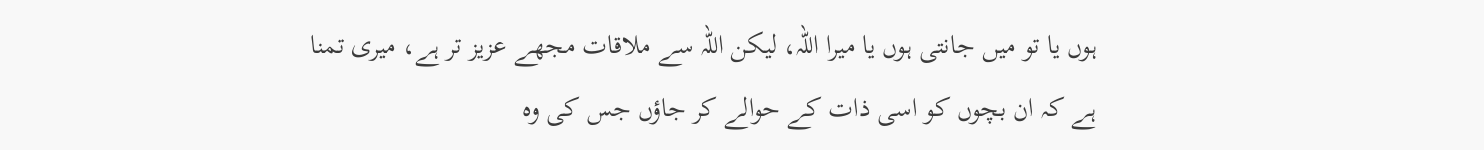ہوں یا تو میں جانتى ہوں یا میرا اللہ، لیکن اللہ سے ملاقات مجھے عزیز تر ہے، میرى تمنا ہے کہ ان بچوں کو اسى ذات کے حوالے کر جاؤں جس کى وہ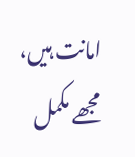امانت ہیں، مجھے مکمل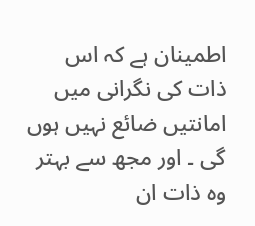اطمینان ہے کہ اس ذات کى نگرانى میں امانتیں ضائع نہیں ہوں گى ۔ اور مجھ سے بہتر وہ ذات ان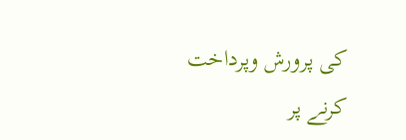کى پرورش وپرداخت کرنے پر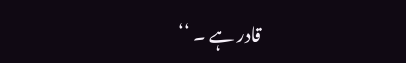قادر ہے ۔ ‘‘